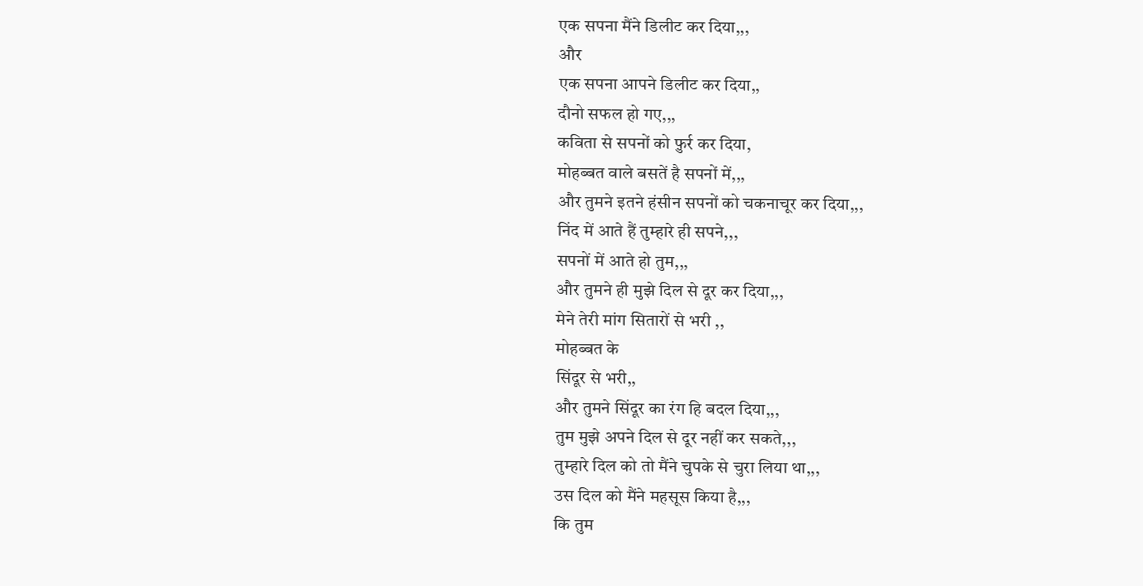एक सपना मैंने डिलीट कर दिया,,,
और
एक सपना आपने डिलीट कर दिया,,
दौनो सफल हो गए,,,
कविता से सपनों को फ़ुर्र कर दिया,
मोहब्बत वाले बसतें है सपनों में,,,
और तुमने इतने हंसीन सपनों को चकनाचूर कर दिया,,,
निंद में आते हैं तुम्हारे ही सपने,,,
सपनों में आते हो तुम,,,
और तुमने ही मुझे दिल से दूर कर दिया,,,
मेने तेरी मांग सितारों से भरी ,,
मोहब्बत के
सिंदूर से भरी,,
और तुमने सिंदूर का रंग हि बदल दिया,,,
तुम मुझे अपने दिल से दूर नहीं कर सकते,,,
तुम्हारे दिल को तो मैंने चुपके से चुरा लिया था,,,
उस दिल को मैंने महसूस किया है,,,
कि तुम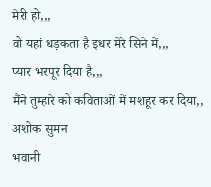मेरी हो,,,
वो यहां धड़कता है इधर मेरे सिने में,,,
प्यार भरपूर दिया है,,,
मैंने तुम्हारे को कविताओं में मशहूर कर दिया,,
अशोक सुमन
भवानी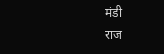मंडी
राज